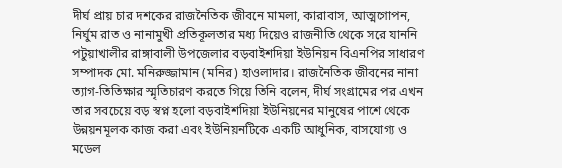দীর্ঘ প্রায় চার দশকের রাজনৈতিক জীবনে মামলা, কারাবাস, আত্মগোপন, নির্ঘুম রাত ও নানামুখী প্রতিকূলতার মধ্য দিয়েও রাজনীতি থেকে সরে যাননি পটুয়াখালীর রাঙ্গাবালী উপজেলার বড়বাইশদিয়া ইউনিয়ন বিএনপির সাধারণ সম্পাদক মো. মনিরুজ্জামান (মনির) হাওলাদার। রাজনৈতিক জীবনের নানা ত্যাগ-তিতিক্ষার স্মৃতিচারণ করতে গিয়ে তিনি বলেন, দীর্ঘ সংগ্রামের পর এখন তার সবচেয়ে বড় স্বপ্ন হলো বড়বাইশদিয়া ইউনিয়নের মানুষের পাশে থেকে উন্নয়নমূলক কাজ করা এবং ইউনিয়নটিকে একটি আধুনিক, বাসযোগ্য ও মডেল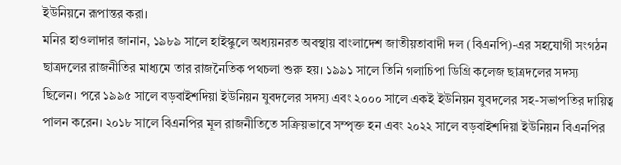ইউনিয়নে রূপান্তর করা।
মনির হাওলাদার জানান, ১৯৮৯ সালে হাইস্কুলে অধ্যয়নরত অবস্থায় বাংলাদেশ জাতীয়তাবাদী দল (বিএনপি)-এর সহযোগী সংগঠন ছাত্রদলের রাজনীতির মাধ্যমে তার রাজনৈতিক পথচলা শুরু হয়। ১৯৯১ সালে তিনি গলাচিপা ডিগ্রি কলেজ ছাত্রদলের সদস্য ছিলেন। পরে ১৯৯৫ সালে বড়বাইশদিয়া ইউনিয়ন যুবদলের সদস্য এবং ২০০০ সালে একই ইউনিয়ন যুবদলের সহ-সভাপতির দায়িত্ব পালন করেন। ২০১৮ সালে বিএনপির মূল রাজনীতিতে সক্রিয়ভাবে সম্পৃক্ত হন এবং ২০২২ সালে বড়বাইশদিয়া ইউনিয়ন বিএনপির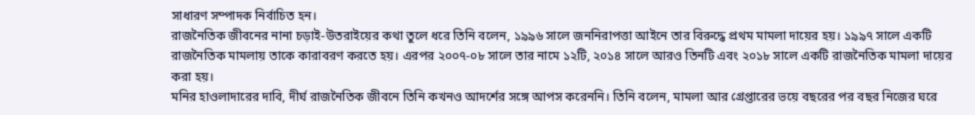সাধারণ সম্পাদক নির্বাচিত হন।
রাজনৈতিক জীবনের নানা চড়াই-উতরাইয়ের কথা তুলে ধরে তিনি বলেন, ১৯৯৬ সালে জননিরাপত্তা আইনে তার বিরুদ্ধে প্রথম মামলা দায়ের হয়। ১৯৯৭ সালে একটি রাজনৈতিক মামলায় তাকে কারাবরণ করতে হয়। এরপর ২০০৭-০৮ সালে তার নামে ১২টি, ২০১৪ সালে আরও তিনটি এবং ২০১৮ সালে একটি রাজনৈতিক মামলা দায়ের করা হয়।
মনির হাওলাদারের দাবি, দীর্ঘ রাজনৈতিক জীবনে তিনি কখনও আদর্শের সঙ্গে আপস করেননি। তিনি বলেন, মামলা আর গ্রেপ্তারের ভয়ে বছরের পর বছর নিজের ঘরে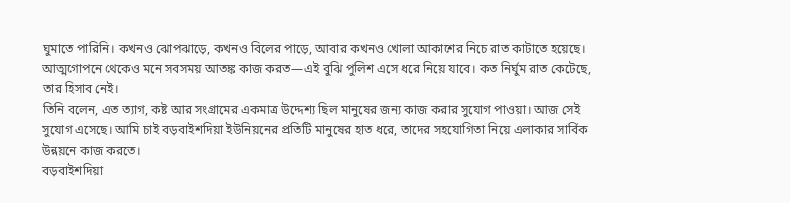ঘুমাতে পারিনি। কখনও ঝোপঝাড়ে, কখনও বিলের পাড়ে, আবার কখনও খোলা আকাশের নিচে রাত কাটাতে হয়েছে। আত্মগোপনে থেকেও মনে সবসময় আতঙ্ক কাজ করত—এই বুঝি পুলিশ এসে ধরে নিয়ে যাবে। কত নির্ঘুম রাত কেটেছে, তার হিসাব নেই।
তিনি বলেন, এত ত্যাগ, কষ্ট আর সংগ্রামের একমাত্র উদ্দেশ্য ছিল মানুষের জন্য কাজ করার সুযোগ পাওয়া। আজ সেই সুযোগ এসেছে। আমি চাই বড়বাইশদিয়া ইউনিয়নের প্রতিটি মানুষের হাত ধরে, তাদের সহযোগিতা নিয়ে এলাকার সার্বিক উন্নয়নে কাজ করতে।
বড়বাইশদিয়া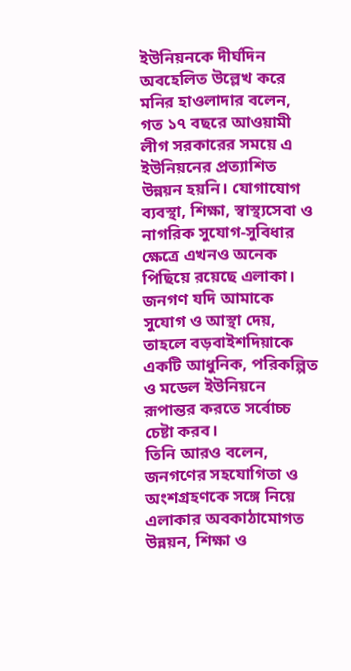ইউনিয়নকে দীর্ঘদিন অবহেলিত উল্লেখ করে মনির হাওলাদার বলেন, গত ১৭ বছরে আওয়ামী লীগ সরকারের সময়ে এ ইউনিয়নের প্রত্যাশিত উন্নয়ন হয়নি। যোগাযোগ ব্যবস্থা, শিক্ষা, স্বাস্থ্যসেবা ও নাগরিক সুযোগ-সুবিধার ক্ষেত্রে এখনও অনেক পিছিয়ে রয়েছে এলাকা। জনগণ যদি আমাকে সুযোগ ও আস্থা দেয়, তাহলে বড়বাইশদিয়াকে একটি আধুনিক, পরিকল্পিত ও মডেল ইউনিয়নে রূপান্তর করতে সর্বোচ্চ চেষ্টা করব।
তিনি আরও বলেন, জনগণের সহযোগিতা ও অংশগ্রহণকে সঙ্গে নিয়ে এলাকার অবকাঠামোগত উন্নয়ন, শিক্ষা ও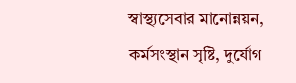স্বাস্থ্যসেবার মানোন্নয়ন, কর্মসংস্থান সৃষ্টি, দুর্যোগ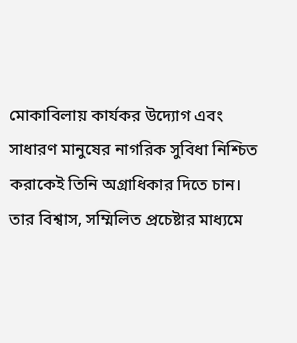মোকাবিলায় কার্যকর উদ্যোগ এবং সাধারণ মানুষের নাগরিক সুবিধা নিশ্চিত করাকেই তিনি অগ্রাধিকার দিতে চান। তার বিশ্বাস, সম্মিলিত প্রচেষ্টার মাধ্যমে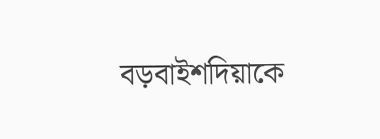বড়বাইশদিয়াকে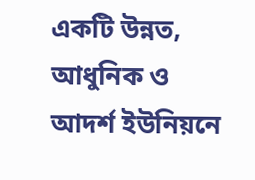একটি উন্নত, আধুনিক ও আদর্শ ইউনিয়নে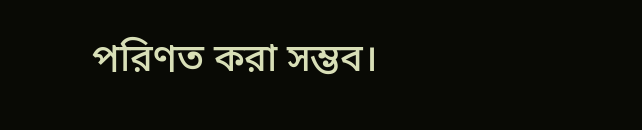পরিণত করা সম্ভব।